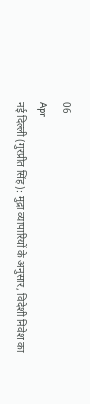06
Apr
नई दिल्ली (गुरप्रीत सिंह): मुद्रा व्यापारियों के अनुसार, विदेशी निवेश का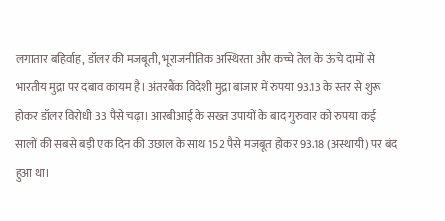लगातार बहिर्वाह, डॉलर की मजबूती, भूराजनीतिक अस्थिरता और कच्चे तेल के ऊंचे दामों से भारतीय मुद्रा पर दबाव कायम है। अंतरबैंक विदेशी मुद्रा बाजार में रुपया 93.13 के स्तर से शुरू होकर डॉलर विरोधी 33 पैसे चढ़ा। आरबीआई के सख्त उपायों के बाद गुरुवार को रुपया कई सालों की सबसे बड़ी एक दिन की उछाल के साथ 152 पैसे मजबूत होकर 93.18 (अस्थायी) पर बंद हुआ था।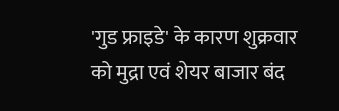'गुड फ्राइडे' के कारण शुक्रवार को मुद्रा एवं शेयर बाजार बंद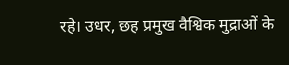रहे। उधर, छह प्रमुख वैश्विक मुद्राओं के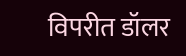विपरीत डॉलर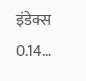इंडेक्स 0.14…